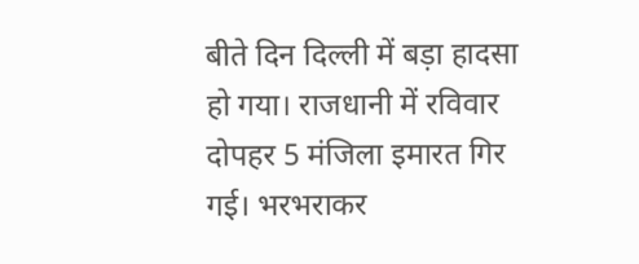बीते दिन दिल्ली में बड़ा हादसा हो गया। राजधानी में रविवार दोपहर 5 मंजिला इमारत गिर गई। भरभराकर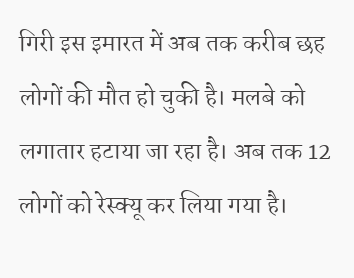गिरी इस इमारत में अब तक करीब छह लोगों की मौत हो चुकी है। मलबे को लगातार हटाया जा रहा है। अब तक 12 लोगों को रेस्क्यू कर लिया गया है।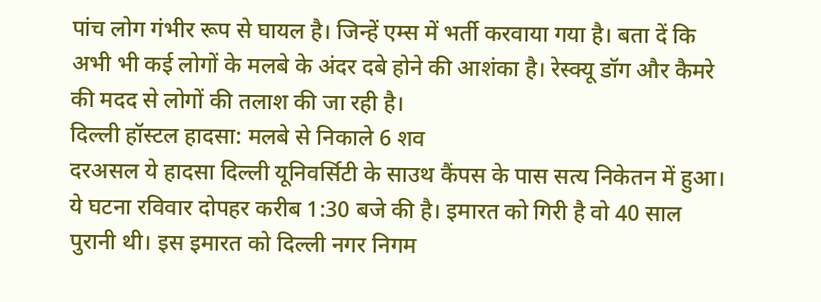पांच लोग गंभीर रूप से घायल है। जिन्हें एम्स में भर्ती करवाया गया है। बता दें कि अभी भी कई लोगों के मलबे के अंदर दबे होने की आशंका है। रेस्क्यू डॉग और कैमरे की मदद से लोगों की तलाश की जा रही है।
दिल्ली हॉस्टल हादसा: मलबे से निकाले 6 शव
दरअसल ये हादसा दिल्ली यूनिवर्सिटी के साउथ कैंपस के पास सत्य निकेतन में हुआ। ये घटना रविवार दोपहर करीब 1:30 बजे की है। इमारत को गिरी है वो 40 साल पुरानी थी। इस इमारत को दिल्ली नगर निगम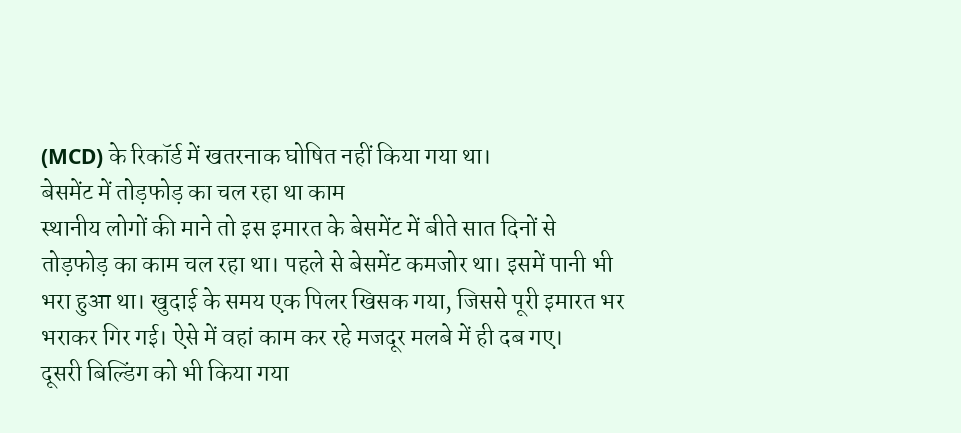(MCD) के रिकॉर्ड में खतरनाक घोषित नहीं किया गया था।
बेसमेंट में तोड़फोड़ का चल रहा था काम
स्थानीय लोगों की माने तो इस इमारत के बेसमेंट में बीते सात दिनों से तोड़फोड़ का काम चल रहा था। पहले से बेसमेंट कमजोर था। इसमें पानी भी भरा हुआ था। खुदाई के समय एक पिलर खिसक गया, जिससे पूरी इमारत भर भराकर गिर गई। ऐसे में वहां काम कर रहे मजदूर मलबे में ही दब गए।
दूसरी बिल्डिंग को भी किया गया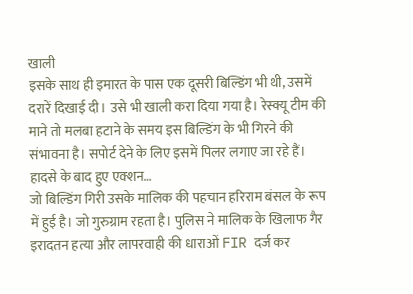खाली
इसके साथ ही इमारत के पास एक दूसरी बिल्डिंग भी थी, उसमें दरारें दिखाई दी। उसे भी खाली करा दिया गया है। रेस्क्यू टीम की माने तो मलबा हटाने के समय इस बिल्डिंग के भी गिरने की संभावना है। सपोर्ट देने के लिए इसमें पिलर लगाए जा रहे हैं।
हादसे के बाद हुए एक्शन…
जो बिल्डिंग गिरी उसके मालिक की पहचान हरिराम बंसल के रूप में हुई है। जो गुरुग्राम रहता है। पुलिस ने मालिक के खिलाफ गैर इरादतन हत्या और लापरवाही की धाराओं FIR दर्ज कर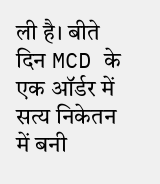ली है। बीते दिन MCD के एक ऑर्डर में सत्य निकेतन में बनी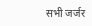सभी जर्जर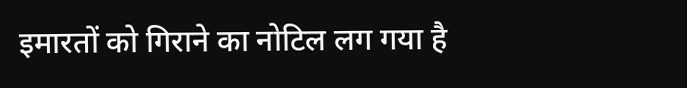इमारतों को गिराने का नोटिल लग गया है